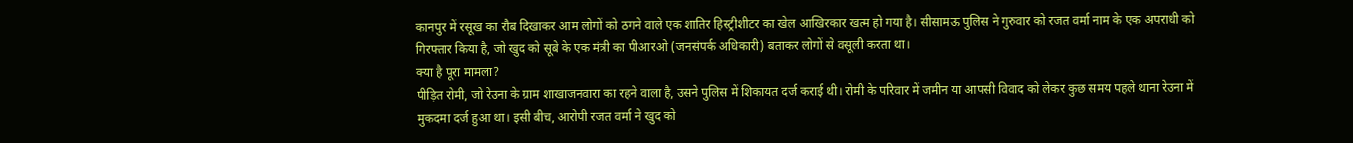कानपुर में रसूख का रौब दिखाकर आम लोगों को ठगने वाले एक शातिर हिस्ट्रीशीटर का खेल आखिरकार खत्म हो गया है। सीसामऊ पुलिस ने गुरुवार को रजत वर्मा नाम के एक अपराधी को गिरफ्तार किया है, जो खुद को सूबे के एक मंत्री का पीआरओ (जनसंपर्क अधिकारी) बताकर लोगों से वसूली करता था।
क्या है पूरा मामला?
पीड़ित रोमी, जो रेउना के ग्राम शाखाजनवारा का रहने वाला है, उसने पुलिस में शिकायत दर्ज कराई थी। रोमी के परिवार में जमीन या आपसी विवाद को लेकर कुछ समय पहले थाना रेउना में मुकदमा दर्ज हुआ था। इसी बीच, आरोपी रजत वर्मा ने खुद को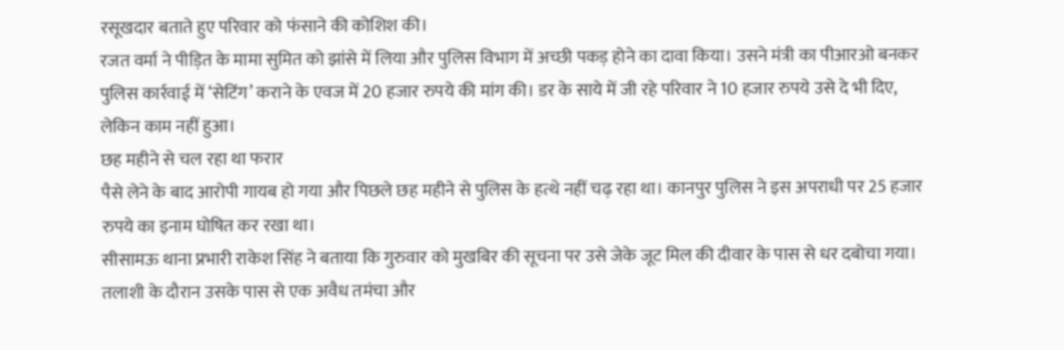रसूखदार बताते हुए परिवार को फंसाने की कोशिश की।
रजत वर्मा ने पीड़ित के मामा सुमित को झांसे में लिया और पुलिस विभाग में अच्छी पकड़ होने का दावा किया। उसने मंत्री का पीआरओ बनकर पुलिस कार्रवाई में ‘सेटिंग’ कराने के एवज में 20 हजार रुपये की मांग की। डर के साये में जी रहे परिवार ने 10 हजार रुपये उसे दे भी दिए, लेकिन काम नहीं हुआ।
छह महीने से चल रहा था फरार
पैसे लेने के बाद आरोपी गायब हो गया और पिछले छह महीने से पुलिस के हत्थे नहीं चढ़ रहा था। कानपुर पुलिस ने इस अपराधी पर 25 हजार रुपये का इनाम घोषित कर रखा था।
सीसामऊ थाना प्रभारी राकेश सिंह ने बताया कि गुरुवार को मुखबिर की सूचना पर उसे जेके जूट मिल की दीवार के पास से धर दबोचा गया। तलाशी के दौरान उसके पास से एक अवैध तमंचा और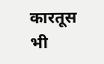कारतूस भी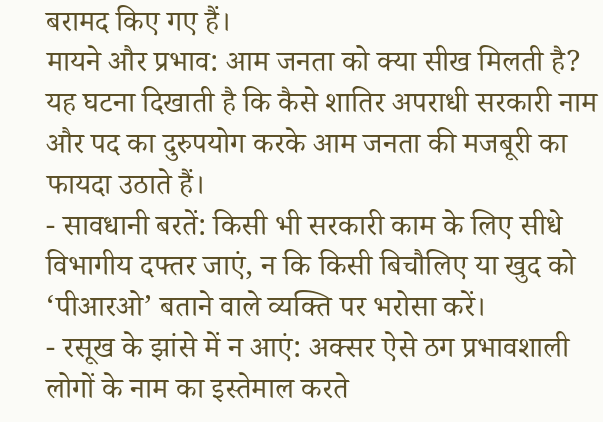बरामद किए गए हैं।
मायने और प्रभाव: आम जनता को क्या सीख मिलती है?
यह घटना दिखाती है कि कैसे शातिर अपराधी सरकारी नाम और पद का दुरुपयोग करके आम जनता की मजबूरी का फायदा उठाते हैं।
- सावधानी बरतें: किसी भी सरकारी काम के लिए सीधे विभागीय दफ्तर जाएं, न कि किसी बिचौलिए या खुद को ‘पीआरओ’ बताने वाले व्यक्ति पर भरोसा करें।
- रसूख के झांसे में न आएं: अक्सर ऐसे ठग प्रभावशाली लोगों के नाम का इस्तेमाल करते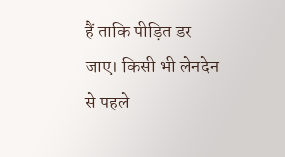हैं ताकि पीड़ित डर जाए। किसी भी लेनदेन से पहले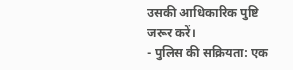उसकी आधिकारिक पुष्टि जरूर करें।
- पुलिस की सक्रियता: एक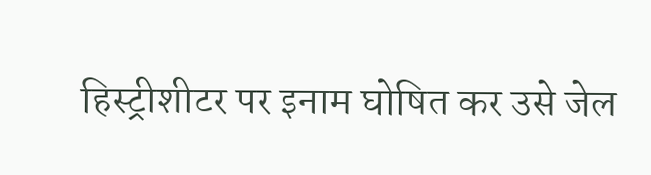हिस्ट्रीशीटर पर इनाम घोषित कर उसे जेल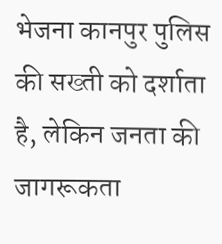भेजना कानपुर पुलिस की सख्ती को दर्शाता है, लेकिन जनता की जागरूकता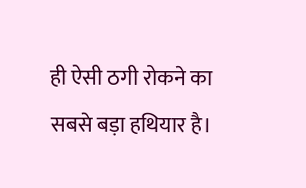ही ऐसी ठगी रोकने का सबसे बड़ा हथियार है।